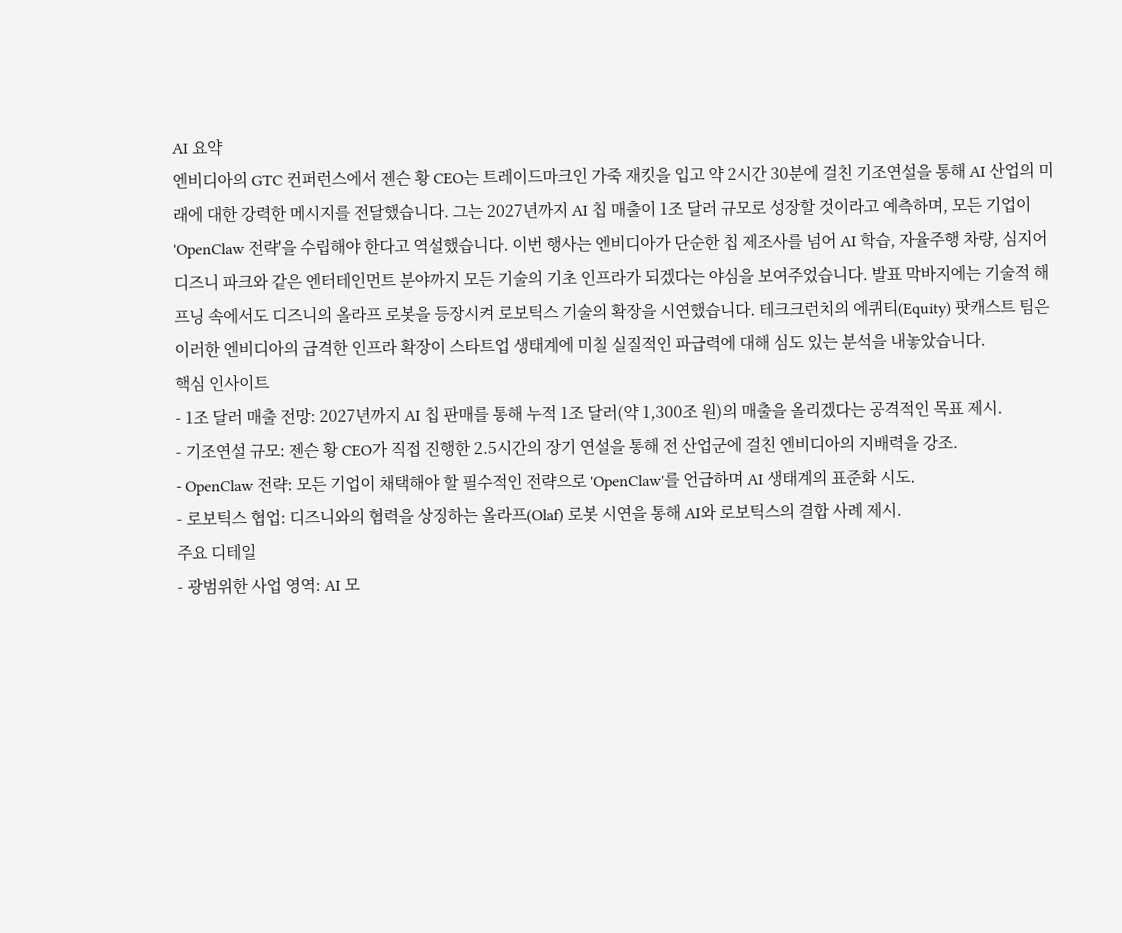AI 요약
엔비디아의 GTC 컨퍼런스에서 젠슨 황 CEO는 트레이드마크인 가죽 재킷을 입고 약 2시간 30분에 걸친 기조연설을 통해 AI 산업의 미래에 대한 강력한 메시지를 전달했습니다. 그는 2027년까지 AI 칩 매출이 1조 달러 규모로 성장할 것이라고 예측하며, 모든 기업이 'OpenClaw 전략'을 수립해야 한다고 역설했습니다. 이번 행사는 엔비디아가 단순한 칩 제조사를 넘어 AI 학습, 자율주행 차량, 심지어 디즈니 파크와 같은 엔터테인먼트 분야까지 모든 기술의 기초 인프라가 되겠다는 야심을 보여주었습니다. 발표 막바지에는 기술적 해프닝 속에서도 디즈니의 올라프 로봇을 등장시켜 로보틱스 기술의 확장을 시연했습니다. 테크크런치의 에퀴티(Equity) 팟캐스트 팀은 이러한 엔비디아의 급격한 인프라 확장이 스타트업 생태계에 미칠 실질적인 파급력에 대해 심도 있는 분석을 내놓았습니다.
핵심 인사이트
- 1조 달러 매출 전망: 2027년까지 AI 칩 판매를 통해 누적 1조 달러(약 1,300조 원)의 매출을 올리겠다는 공격적인 목표 제시.
- 기조연설 규모: 젠슨 황 CEO가 직접 진행한 2.5시간의 장기 연설을 통해 전 산업군에 걸친 엔비디아의 지배력을 강조.
- OpenClaw 전략: 모든 기업이 채택해야 할 필수적인 전략으로 'OpenClaw'를 언급하며 AI 생태계의 표준화 시도.
- 로보틱스 협업: 디즈니와의 협력을 상징하는 올라프(Olaf) 로봇 시연을 통해 AI와 로보틱스의 결합 사례 제시.
주요 디테일
- 광범위한 사업 영역: AI 모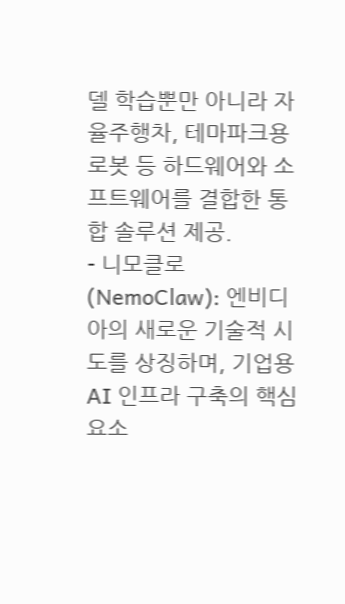델 학습뿐만 아니라 자율주행차, 테마파크용 로봇 등 하드웨어와 소프트웨어를 결합한 통합 솔루션 제공.
- 니모클로(NemoClaw): 엔비디아의 새로운 기술적 시도를 상징하며, 기업용 AI 인프라 구축의 핵심 요소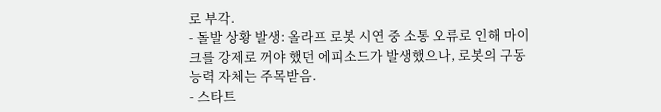로 부각.
- 돌발 상황 발생: 올라프 로봇 시연 중 소통 오류로 인해 마이크를 강제로 꺼야 했던 에피소드가 발생했으나, 로봇의 구동 능력 자체는 주목받음.
- 스타트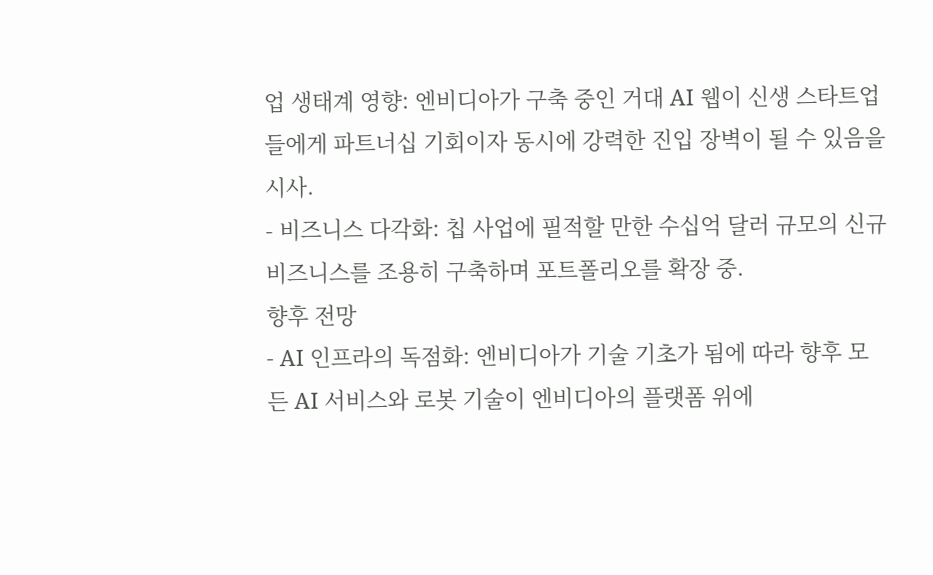업 생태계 영향: 엔비디아가 구축 중인 거대 AI 웹이 신생 스타트업들에게 파트너십 기회이자 동시에 강력한 진입 장벽이 될 수 있음을 시사.
- 비즈니스 다각화: 칩 사업에 필적할 만한 수십억 달러 규모의 신규 비즈니스를 조용히 구축하며 포트폴리오를 확장 중.
향후 전망
- AI 인프라의 독점화: 엔비디아가 기술 기초가 됨에 따라 향후 모든 AI 서비스와 로봇 기술이 엔비디아의 플랫폼 위에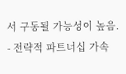서 구동될 가능성이 높음.
- 전략적 파트너십 가속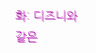화: 디즈니와 같은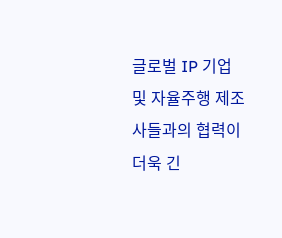글로벌 IP 기업 및 자율주행 제조사들과의 협력이 더욱 긴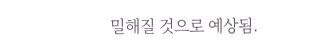밀해질 것으로 예상됨.